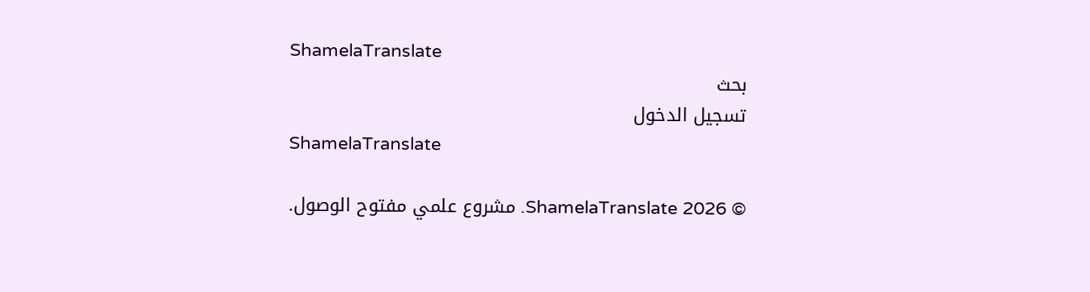ShamelaTranslate
بحث
تسجيل الدخول
ShamelaTranslate

© 2026 ShamelaTranslate. مشروع علمي مفتوح الوصول.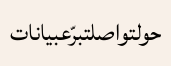حولتواصلتبرّعبيانات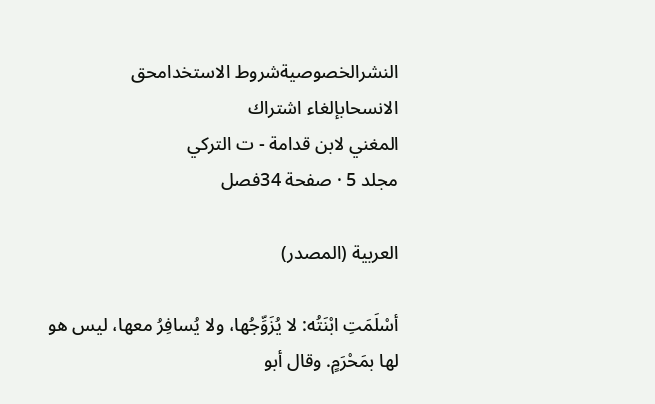النشرالخصوصيةشروط الاستخدامحق الانسحابإلغاء اشتراك
المغني لابن قدامة - ت التركي
مجلد 5 · صفحة 34فصل

العربية (المصدر)

أسْلَمَتِ ابْنَتُه: لا يُزَوِّجُها، ولا يُسافِرُ معها، ليس هو لها بمَحْرَمٍ. وقال أبو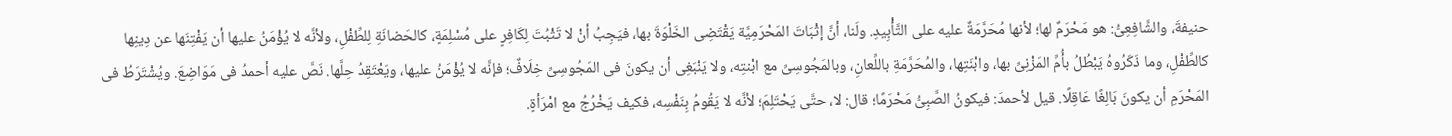حنيفةَ، والشَّافِعِىُّ: هو مَحْرَمٌ لها؛ لأنها مُحَرَّمَةٌ عليه على التَّأْبِيدِ. ولَنا، أنَّ إثْبَاتَ المَحْرَمِيَّة يَقْتَضِى الخَلْوَةَ بها، فيَجِبُ أنْ لا تَثْبُتَ لِكَافِرٍ على مُسْلِمَةٍ، كالحَضانَةِ لِلطِّفْلِ، ولأنَّه لا يُؤْمَنُ عليها أن يَفْتِنَها عن دِينِها كالطِّفْلِ، وما ذَكَرُوهُ يَبْطُلُ بأُمِّ المَزْنِىِّ بها، وابْنَتِها، والمُحَرَّمَةِ باللِّعانِ، وبالمَجُوسِىِّ مع ابْنتِه، ولا يَنْبَغِى أن يكونَ فى المَجُوسِىِّ خِلَافٌ؛ فإنَّه لا يُؤْمَنُ عليها، ويَعْتَقِدُ حِلَّها. نَصَّ عليه أحمدُ فى مَوَاضِعَ. ويُشْتَرَطُ فى المَحْرَمِ أن يكونَ بَالِغًا عَاقِلًا. قيل لأحمدَ: فيكونُ الصَّبِىُّ مَحْرَمًا؛ قال: لا، حتَّى يَحْتَلِمَ؛ لأنَّه لا يَقُومُ بِنَفْسِه، فكيف يَخْرُجُ مع امْرَأةٍ.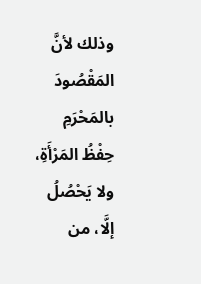وذلك لأنَّ المَقْصُودَ بالمَحْرَمِ حِفْظُ المَرْأَةِ، ولا يَحْصُلُ إلَّا، من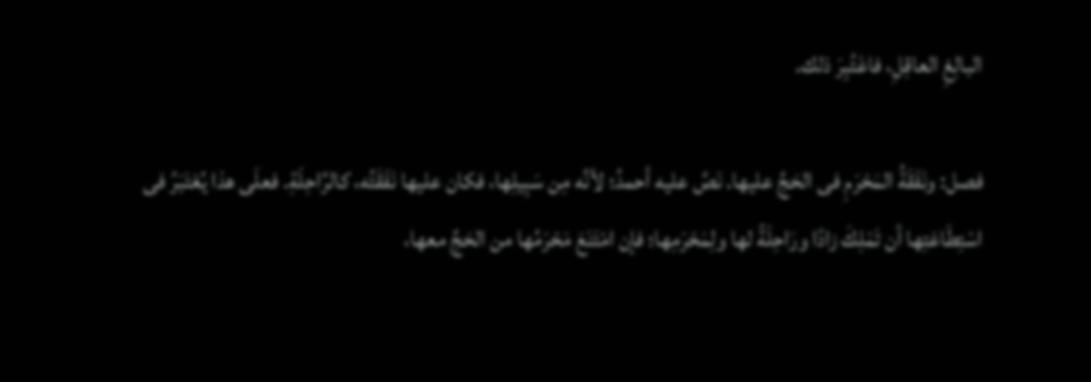البالِغِ العاقِلِ، فاعْتُبِرَ ذلك.

فصل: ونَفَقَةُ المَحْرَمِ فى الحَجِّ عليها. نَصَّ عليه أحمدُ؛ لأنَّه مِن سَبِيلِها، فكان عليها نَفَقَتُه، كالرَّاحِلَةِ. فعلَى هذا يُعْتَبَرُ فى اسْتِطَاعَتِها أن تَمْلِكَ زادًا ورَاحِلَةً لها ولِمَحْرَمِها؛ فإن امْتَنَعَ مَحْرَمُها من الحَجِّ معها،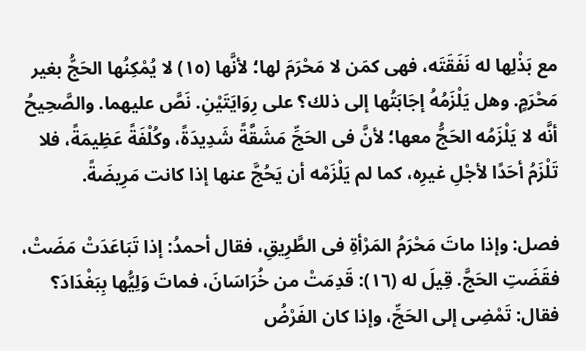مع بَذْلِها له نَفَقَتَه، فهى كمَن لا مَحْرَمَ لها؛ لأنَّها (١٥) لا يُمْكِنُها الحَجُّ بغير مَحْرَمٍ. وهل يَلْزَمُهُ إجَابَتُها إلى ذلك؟ على رِوَايَتَيْنِ. نَصَّ عليهما. والصَّحِيحُ أنَّه لا يَلْزَمُه الحَجُّ معها؛ لأنَّ فى الحَجِّ مَشَقَّةً شَدِيدَةً، وكُلْفَةً عَظِيمَةً، فلا تَلْزَمُ أحَدًا لأجْلِ غيرِه، كما لم يَلْزَمْه أن يَحُجَّ عنها إذا كانت مَرِيضَةً.

فصل: وإذا ماتَ مَحْرَمُ المَرْأةِ فى الطَّرِيقِ، فقال أحمدُ: إذا تَبَاعَدَتْ مَضَتْ، فقَضَتِ الحَجَّ. قِيلَ له (١٦): قَدِمَتْ من خُرَاسَانَ، فماتَ وَلِيُّها بِبَغْدَادَ؟ فقال: تَمْضِى إلى الحَجِّ، وإذا كان الفَرْضُ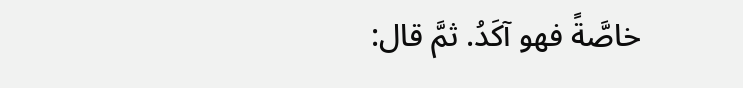خاصَّةً فهو آكَدُ. ثمَّ قال: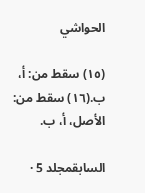الحواشي

(١٥) سقط من: أ، ب.(١٦) سقط من: الأصل، أ، ب.

السابقمجلد 5 ·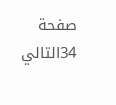صفحة 34التالي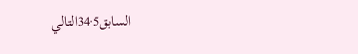السابق5·34التالي